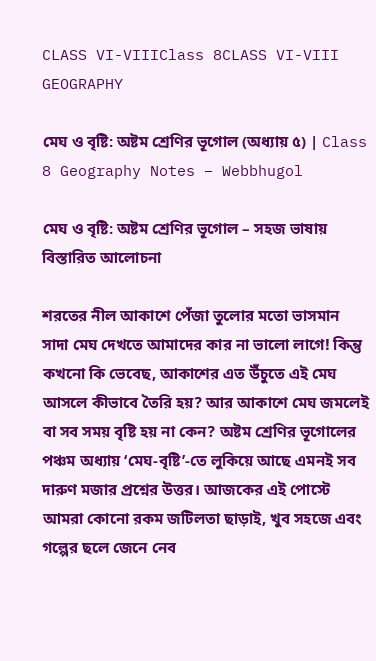CLASS VI-VIIIClass 8CLASS VI-VIII GEOGRAPHY

মেঘ ও বৃষ্টি: অষ্টম শ্রেণির ভূগোল (অধ্যায় ৫) | Class 8 Geography Notes – Webbhugol

মেঘ ও বৃষ্টি: অষ্টম শ্রেণির ভূগোল – সহজ ভাষায় বিস্তারিত আলোচনা

শরতের নীল আকাশে পেঁজা তুলোর মতো ভাসমান সাদা মেঘ দেখতে আমাদের কার না ভালো লাগে! কিন্তু কখনো কি ভেবেছ, আকাশের এত উঁচুতে এই মেঘ আসলে কীভাবে তৈরি হয়? আর আকাশে মেঘ জমলেই বা সব সময় বৃষ্টি হয় না কেন? অষ্টম শ্রেণির ভূগোলের পঞ্চম অধ্যায় ‘মেঘ-বৃষ্টি’-তে লুকিয়ে আছে এমনই সব দারুণ মজার প্রশ্নের উত্তর। আজকের এই পোস্টে আমরা কোনো রকম জটিলতা ছাড়াই, খুব সহজে এবং গল্পের ছলে জেনে নেব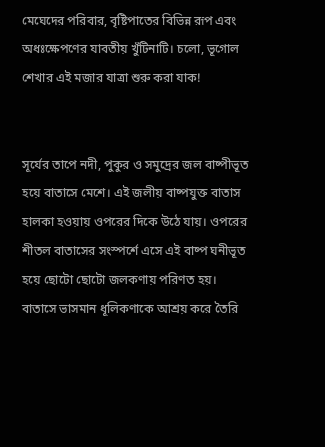মেঘেদের পরিবার, বৃষ্টিপাতের বিভিন্ন রূপ এবং অধঃক্ষেপণের যাবতীয় খুঁটিনাটি। চলো, ভূগোল শেখার এই মজার যাত্রা শুরু করা যাক!


সূর্যের তাপে নদী, পুকুর ও সমুদ্রের জল বাষ্পীভূত হয়ে বাতাসে মেশে। এই জলীয় বাষ্পযুক্ত বাতাস হালকা হওয়ায় ওপরের দিকে উঠে যায়। ওপরের শীতল বাতাসের সংস্পর্শে এসে এই বাষ্প ঘনীভূত হয়ে ছোটো ছোটো জলকণায় পরিণত হয়। বাতাসে ভাসমান ধূলিকণাকে আশ্রয় করে তৈরি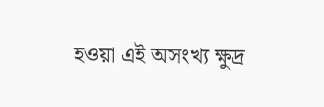হওয়া এই অসংখ্য ক্ষুদ্র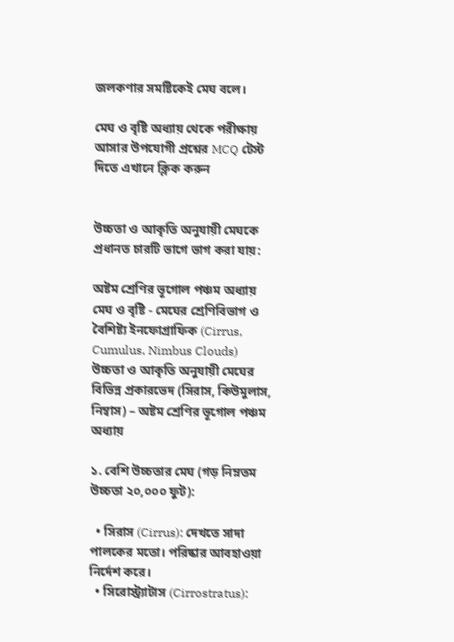জলকণার সমষ্টিকেই মেঘ বলে।

মেঘ ও বৃষ্টি অধ্যায় থেকে পরীক্ষায় আসার উপযোগী প্রশ্নের MCQ টেস্ট দিতে এখানে ক্লিক করুন


উচ্চতা ও আকৃতি অনুযায়ী মেঘকে প্রধানত চারটি ভাগে ভাগ করা যায়:

অষ্টম শ্রেণির ভূগোল পঞ্চম অধ্যায় মেঘ ও বৃষ্টি - মেঘের শ্রেণিবিভাগ ও বৈশিষ্ট্য ইনফোগ্রাফিক (Cirrus, Cumulus, Nimbus Clouds)
উচ্চতা ও আকৃতি অনুযায়ী মেঘের বিভিন্ন প্রকারভেদ (সিরাস, কিউমুলাস, নিম্বাস) – অষ্টম শ্রেণির ভূগোল পঞ্চম অধ্যায়

১. বেশি উচ্চতার মেঘ (গড় নিম্নতম উচ্চতা ২০,০০০ ফুট):

  • সিরাস (Cirrus): দেখতে সাদা পালকের মতো। পরিষ্কার আবহাওয়া নির্দেশ করে।
  • সিরোস্ট্র্যাটাস (Cirrostratus):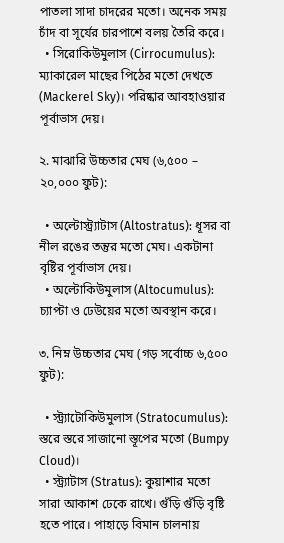পাতলা সাদা চাদরের মতো। অনেক সময় চাঁদ বা সূর্যের চারপাশে বলয় তৈরি করে।
  • সিরোকিউমুলাস (Cirrocumulus): ম্যাকারেল মাছের পিঠের মতো দেখতে (Mackerel Sky)। পরিষ্কার আবহাওয়ার পূর্বাভাস দেয়।

২. মাঝারি উচ্চতার মেঘ (৬,৫০০ – ২০,০০০ ফুট):

  • অল্টোস্ট্র্যাটাস (Altostratus): ধূসর বা নীল রঙের তন্তুর মতো মেঘ। একটানা বৃষ্টির পূর্বাভাস দেয়।
  • অল্টোকিউমুলাস (Altocumulus): চ্যাপ্টা ও ঢেউয়ের মতো অবস্থান করে।

৩. নিম্ন উচ্চতার মেঘ (গড় সর্বোচ্চ ৬,৫০০ ফুট):

  • স্ট্র্যাটোকিউমুলাস (Stratocumulus): স্তরে স্তরে সাজানো স্তূপের মতো (Bumpy Cloud)।
  • স্ট্র্যাটাস (Stratus): কুয়াশার মতো সারা আকাশ ঢেকে রাখে। গুঁড়ি গুঁড়ি বৃষ্টি হতে পারে। পাহাড়ে বিমান চালনায়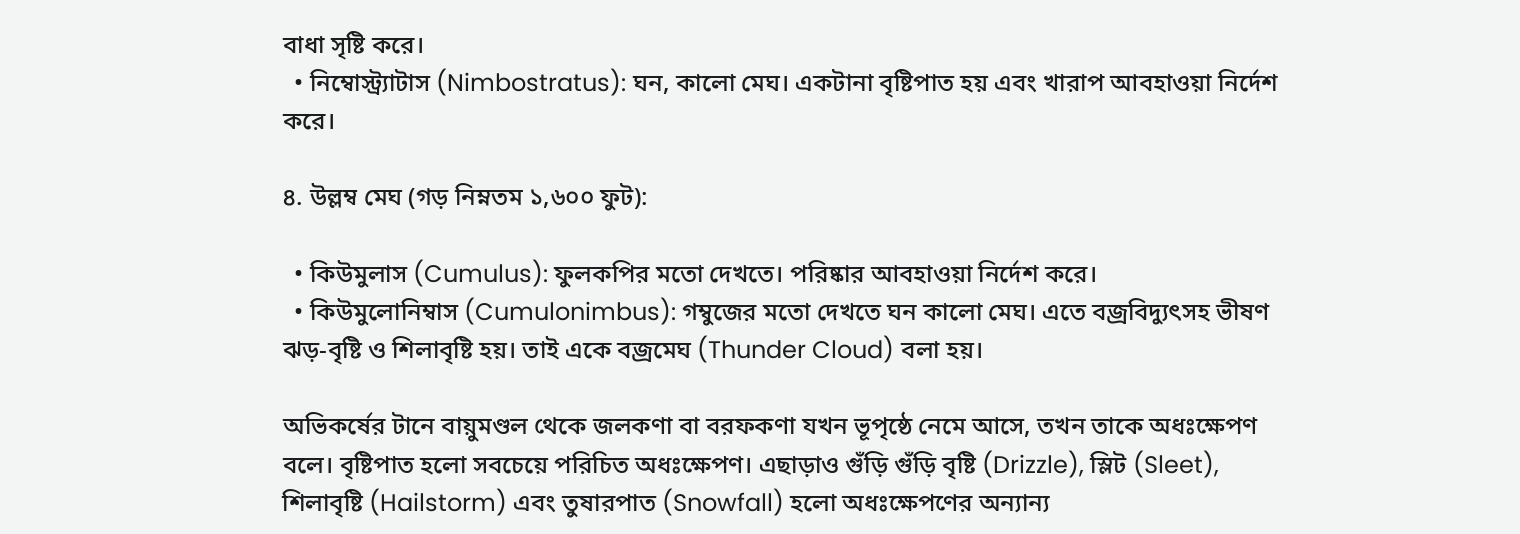বাধা সৃষ্টি করে।
  • নিম্বোস্ট্র্যাটাস (Nimbostratus): ঘন, কালো মেঘ। একটানা বৃষ্টিপাত হয় এবং খারাপ আবহাওয়া নির্দেশ করে।

৪. উল্লম্ব মেঘ (গড় নিম্নতম ১,৬০০ ফুট):

  • কিউমুলাস (Cumulus): ফুলকপির মতো দেখতে। পরিষ্কার আবহাওয়া নির্দেশ করে।
  • কিউমুলোনিম্বাস (Cumulonimbus): গম্বুজের মতো দেখতে ঘন কালো মেঘ। এতে বজ্রবিদ্যুৎসহ ভীষণ ঝড়-বৃষ্টি ও শিলাবৃষ্টি হয়। তাই একে বজ্রমেঘ (Thunder Cloud) বলা হয়।

অভিকর্ষের টানে বায়ুমণ্ডল থেকে জলকণা বা বরফকণা যখন ভূপৃষ্ঠে নেমে আসে, তখন তাকে অধঃক্ষেপণ বলে। বৃষ্টিপাত হলো সবচেয়ে পরিচিত অধঃক্ষেপণ। এছাড়াও গুঁড়ি গুঁড়ি বৃষ্টি (Drizzle), স্লিট (Sleet), শিলাবৃষ্টি (Hailstorm) এবং তুষারপাত (Snowfall) হলো অধঃক্ষেপণের অন্যান্য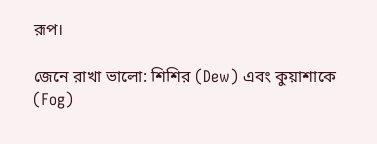রূপ।

জেনে রাখা ভালো: শিশির (Dew) এবং কুয়াশাকে (Fog)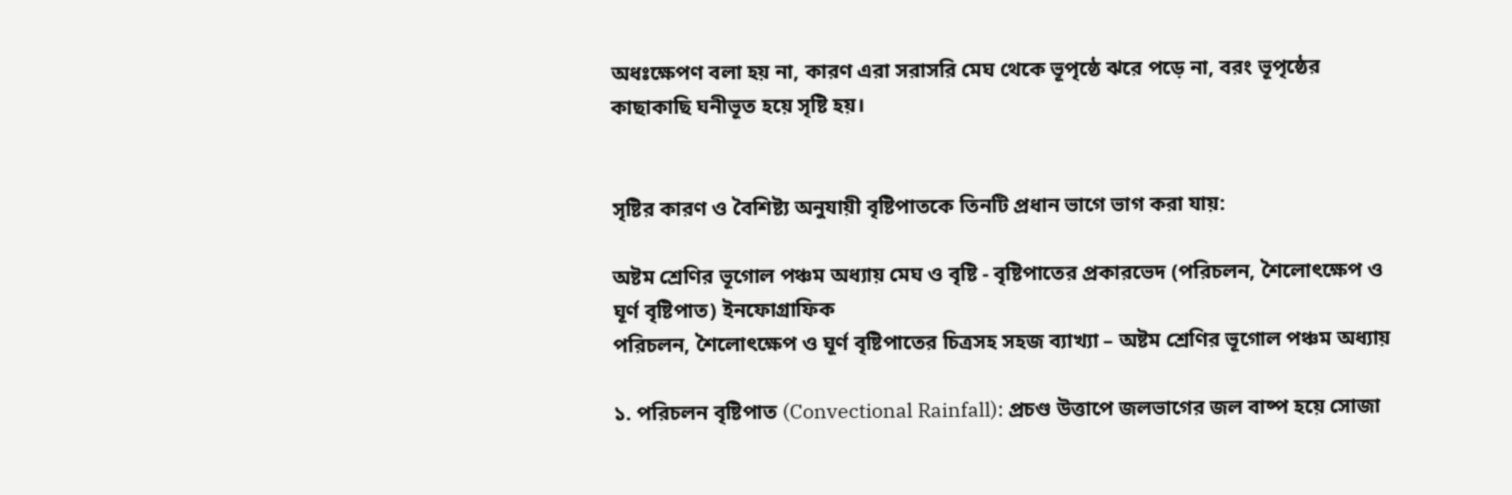অধঃক্ষেপণ বলা হয় না, কারণ এরা সরাসরি মেঘ থেকে ভূপৃষ্ঠে ঝরে পড়ে না, বরং ভূপৃষ্ঠের কাছাকাছি ঘনীভূত হয়ে সৃষ্টি হয়।


সৃষ্টির কারণ ও বৈশিষ্ট্য অনুযায়ী বৃষ্টিপাতকে তিনটি প্রধান ভাগে ভাগ করা যায়:

অষ্টম শ্রেণির ভূগোল পঞ্চম অধ্যায় মেঘ ও বৃষ্টি - বৃষ্টিপাতের প্রকারভেদ (পরিচলন, শৈলোৎক্ষেপ ও ঘূর্ণ বৃষ্টিপাত) ইনফোগ্রাফিক
পরিচলন, শৈলোৎক্ষেপ ও ঘূর্ণ বৃষ্টিপাতের চিত্রসহ সহজ ব্যাখ্যা – অষ্টম শ্রেণির ভূগোল পঞ্চম অধ্যায়

১. পরিচলন বৃষ্টিপাত (Convectional Rainfall): প্রচণ্ড উত্তাপে জলভাগের জল বাষ্প হয়ে সোজা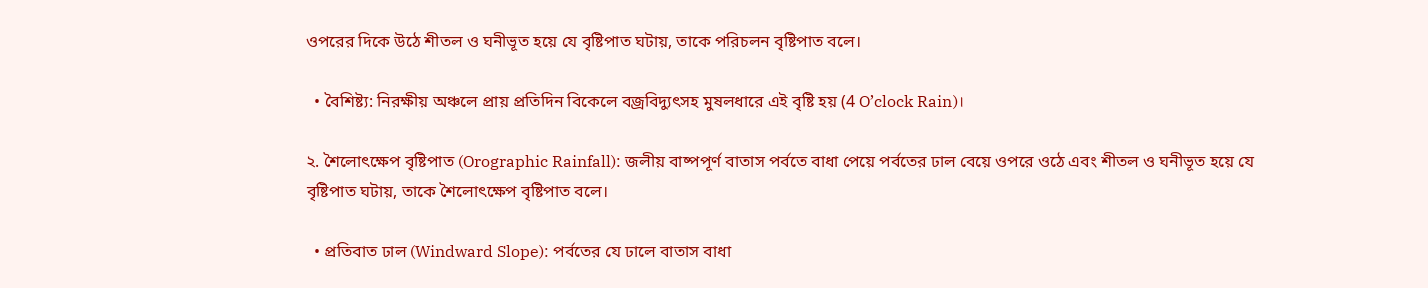ওপরের দিকে উঠে শীতল ও ঘনীভূত হয়ে যে বৃষ্টিপাত ঘটায়, তাকে পরিচলন বৃষ্টিপাত বলে।

  • বৈশিষ্ট্য: নিরক্ষীয় অঞ্চলে প্রায় প্রতিদিন বিকেলে বজ্রবিদ্যুৎসহ মুষলধারে এই বৃষ্টি হয় (4 O’clock Rain)।

২. শৈলোৎক্ষেপ বৃষ্টিপাত (Orographic Rainfall): জলীয় বাষ্পপূর্ণ বাতাস পর্বতে বাধা পেয়ে পর্বতের ঢাল বেয়ে ওপরে ওঠে এবং শীতল ও ঘনীভূত হয়ে যে বৃষ্টিপাত ঘটায়, তাকে শৈলোৎক্ষেপ বৃষ্টিপাত বলে।

  • প্রতিবাত ঢাল (Windward Slope): পর্বতের যে ঢালে বাতাস বাধা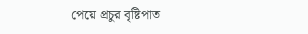পেয়ে প্রচুর বৃষ্টিপাত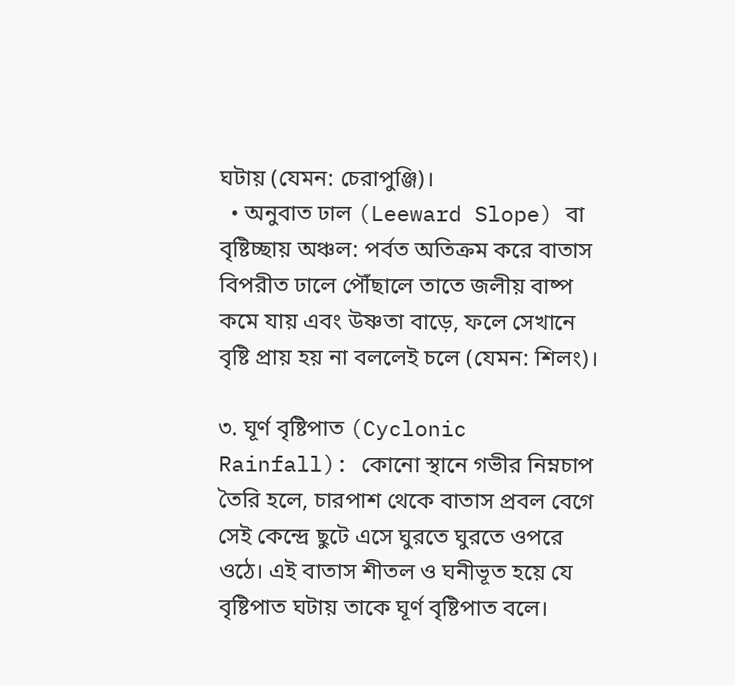ঘটায় (যেমন: চেরাপুঞ্জি)।
  • অনুবাত ঢাল (Leeward Slope) বা বৃষ্টিচ্ছায় অঞ্চল: পর্বত অতিক্রম করে বাতাস বিপরীত ঢালে পৌঁছালে তাতে জলীয় বাষ্প কমে যায় এবং উষ্ণতা বাড়ে, ফলে সেখানে বৃষ্টি প্রায় হয় না বললেই চলে (যেমন: শিলং)।

৩. ঘূর্ণ বৃষ্টিপাত (Cyclonic Rainfall): কোনো স্থানে গভীর নিম্নচাপ তৈরি হলে, চারপাশ থেকে বাতাস প্রবল বেগে সেই কেন্দ্রে ছুটে এসে ঘুরতে ঘুরতে ওপরে ওঠে। এই বাতাস শীতল ও ঘনীভূত হয়ে যে বৃষ্টিপাত ঘটায় তাকে ঘূর্ণ বৃষ্টিপাত বলে।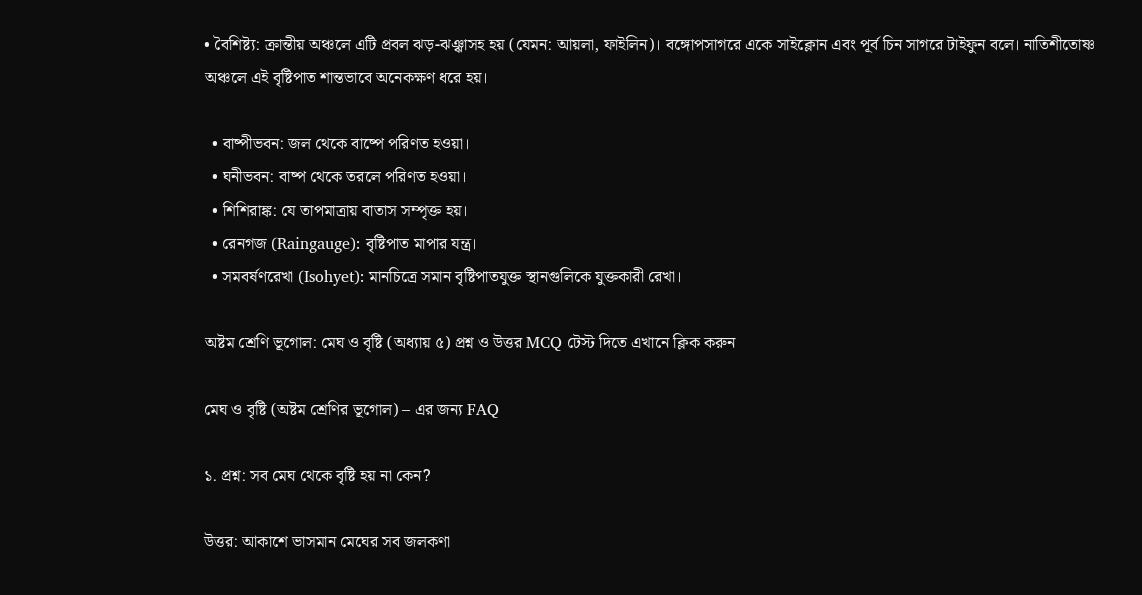• বৈশিষ্ট্য: ক্রান্তীয় অঞ্চলে এটি প্রবল ঝড়-ঝঞ্ঝাসহ হয় (যেমন: আয়লা, ফাইলিন)। বঙ্গোপসাগরে একে সাইক্লোন এবং পূর্ব চিন সাগরে টাইফুন বলে। নাতিশীতোষ্ণ অঞ্চলে এই বৃষ্টিপাত শান্তভাবে অনেকক্ষণ ধরে হয়।

  • বাষ্পীভবন: জল থেকে বাষ্পে পরিণত হওয়া।
  • ঘনীভবন: বাষ্প থেকে তরলে পরিণত হওয়া।
  • শিশিরাঙ্ক: যে তাপমাত্রায় বাতাস সম্পৃক্ত হয়।
  • রেনগজ (Raingauge): বৃষ্টিপাত মাপার যন্ত্র।
  • সমবর্ষণরেখা (Isohyet): মানচিত্রে সমান বৃষ্টিপাতযুক্ত স্থানগুলিকে যুক্তকারী রেখা।

অষ্টম শ্রেণি ভূগোল: মেঘ ও বৃষ্টি (অধ্যায় ৫) প্রশ্ন ও উত্তর MCQ টেস্ট দিতে এখানে ক্লিক করুন

মেঘ ও বৃষ্টি (অষ্টম শ্রেণির ভূগোল) – এর জন্য FAQ

১. প্রশ্ন: সব মেঘ থেকে বৃষ্টি হয় না কেন?

উত্তর: আকাশে ভাসমান মেঘের সব জলকণা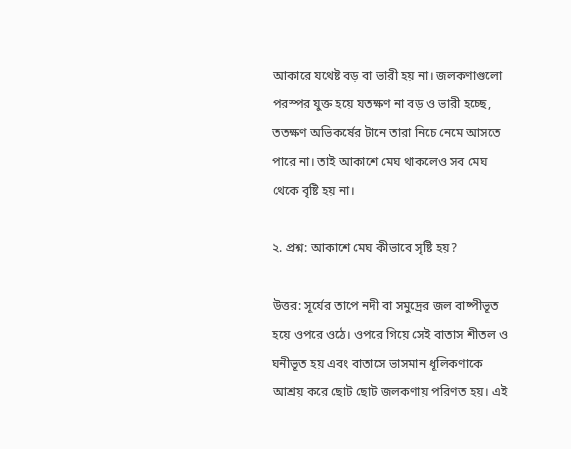আকারে যথেষ্ট বড় বা ভারী হয় না। জলকণাগুলো পরস্পর যুক্ত হয়ে যতক্ষণ না বড় ও ভারী হচ্ছে, ততক্ষণ অভিকর্ষের টানে তারা নিচে নেমে আসতে পারে না। তাই আকাশে মেঘ থাকলেও সব মেঘ থেকে বৃষ্টি হয় না।

২. প্রশ্ন: আকাশে মেঘ কীভাবে সৃষ্টি হয়?

উত্তর: সূর্যের তাপে নদী বা সমুদ্রের জল বাষ্পীভূত হয়ে ওপরে ওঠে। ওপরে গিয়ে সেই বাতাস শীতল ও ঘনীভূত হয় এবং বাতাসে ভাসমান ধূলিকণাকে আশ্রয় করে ছোট ছোট জলকণায় পরিণত হয়। এই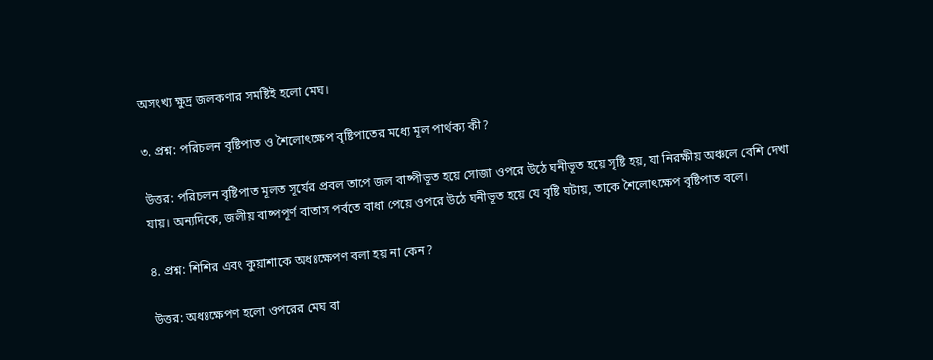অসংখ্য ক্ষুদ্র জলকণার সমষ্টিই হলো মেঘ।

৩. প্রশ্ন: পরিচলন বৃষ্টিপাত ও শৈলোৎক্ষেপ বৃষ্টিপাতের মধ্যে মূল পার্থক্য কী?

উত্তর: পরিচলন বৃষ্টিপাত মূলত সূর্যের প্রবল তাপে জল বাষ্পীভূত হয়ে সোজা ওপরে উঠে ঘনীভূত হয়ে সৃষ্টি হয়, যা নিরক্ষীয় অঞ্চলে বেশি দেখা যায়। অন্যদিকে, জলীয় বাষ্পপূর্ণ বাতাস পর্বতে বাধা পেয়ে ওপরে উঠে ঘনীভূত হয়ে যে বৃষ্টি ঘটায়, তাকে শৈলোৎক্ষেপ বৃষ্টিপাত বলে।

৪. প্রশ্ন: শিশির এবং কুয়াশাকে অধঃক্ষেপণ বলা হয় না কেন?

উত্তর: অধঃক্ষেপণ হলো ওপরের মেঘ বা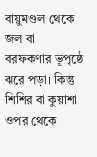বায়ুমণ্ডল থেকে জল বা বরফকণার ভূপৃষ্ঠে ঝরে পড়া। কিন্তু শিশির বা কুয়াশা ওপর থেকে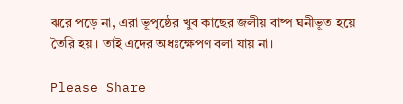ঝরে পড়ে না, এরা ভূপৃষ্ঠের খুব কাছের জলীয় বাষ্প ঘনীভূত হয়ে তৈরি হয়। তাই এদের অধঃক্ষেপণ বলা যায় না।

Please Share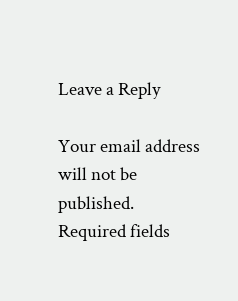Leave a Reply

Your email address will not be published. Required fields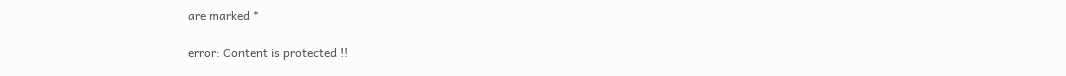are marked *

error: Content is protected !!